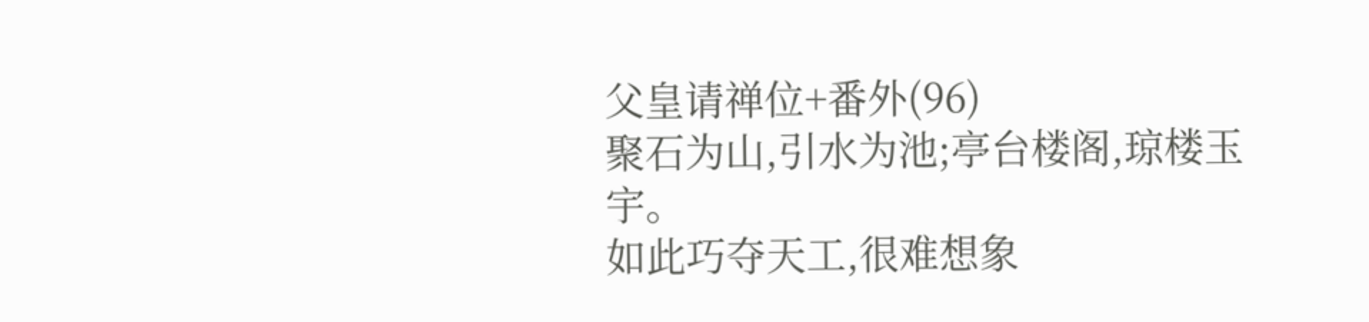父皇请禅位+番外(96)
聚石为山,引水为池;亭台楼阁,琼楼玉宇。
如此巧夺天工,很难想象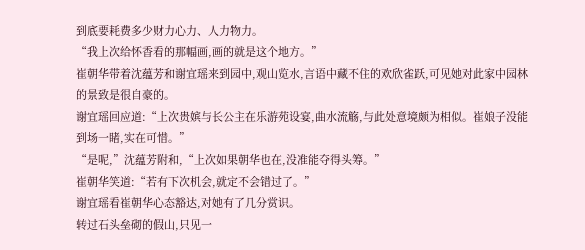到底要耗费多少财力心力、人力物力。
“我上次给怀香看的那幅画,画的就是这个地方。”
崔朝华带着沈蕴芳和谢宜瑶来到园中,观山览水,言语中藏不住的欢欣雀跃,可见她对此家中园林的景致是很自豪的。
谢宜瑶回应道:“上次贵嫔与长公主在乐游苑设宴,曲水流觞,与此处意境颇为相似。崔娘子没能到场一睹,实在可惜。”
“是呢,”沈蕴芳附和,“上次如果朝华也在,没准能夺得头筹。”
崔朝华笑道:“若有下次机会,就定不会错过了。”
谢宜瑶看崔朝华心态豁达,对她有了几分赏识。
转过石头垒砌的假山,只见一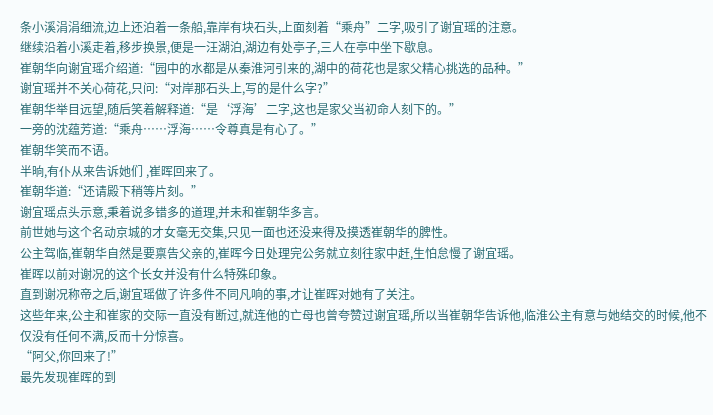条小溪涓涓细流,边上还泊着一条船,靠岸有块石头,上面刻着“乘舟”二字,吸引了谢宜瑶的注意。
继续沿着小溪走着,移步换景,便是一汪湖泊,湖边有处亭子,三人在亭中坐下歇息。
崔朝华向谢宜瑶介绍道:“园中的水都是从秦淮河引来的,湖中的荷花也是家父精心挑选的品种。”
谢宜瑶并不关心荷花,只问:“对岸那石头上,写的是什么字?”
崔朝华举目远望,随后笑着解释道:“是‘浮海’二字,这也是家父当初命人刻下的。”
一旁的沈蕴芳道:“乘舟……浮海……令尊真是有心了。”
崔朝华笑而不语。
半晌,有仆从来告诉她们 ,崔晖回来了。
崔朝华道:“还请殿下稍等片刻。”
谢宜瑶点头示意,秉着说多错多的道理,并未和崔朝华多言。
前世她与这个名动京城的才女毫无交集,只见一面也还没来得及摸透崔朝华的脾性。
公主驾临,崔朝华自然是要禀告父亲的,崔晖今日处理完公务就立刻往家中赶,生怕怠慢了谢宜瑶。
崔晖以前对谢况的这个长女并没有什么特殊印象。
直到谢况称帝之后,谢宜瑶做了许多件不同凡响的事,才让崔晖对她有了关注。
这些年来,公主和崔家的交际一直没有断过,就连他的亡母也曾夸赞过谢宜瑶,所以当崔朝华告诉他,临淮公主有意与她结交的时候,他不仅没有任何不满,反而十分惊喜。
“阿父,你回来了!”
最先发现崔晖的到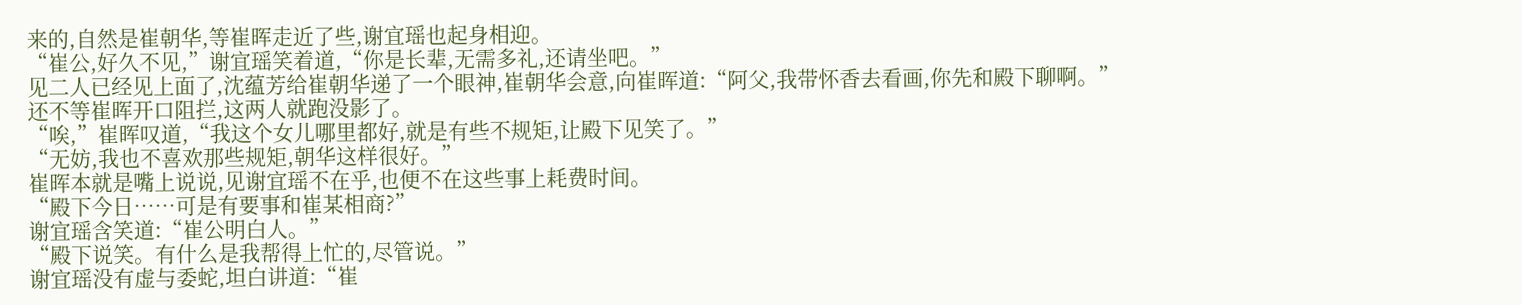来的,自然是崔朝华,等崔晖走近了些,谢宜瑶也起身相迎。
“崔公,好久不见,”谢宜瑶笑着道,“你是长辈,无需多礼,还请坐吧。”
见二人已经见上面了,沈蕴芳给崔朝华递了一个眼神,崔朝华会意,向崔晖道:“阿父,我带怀香去看画,你先和殿下聊啊。”
还不等崔晖开口阻拦,这两人就跑没影了。
“唉,”崔晖叹道,“我这个女儿哪里都好,就是有些不规矩,让殿下见笑了。”
“无妨,我也不喜欢那些规矩,朝华这样很好。”
崔晖本就是嘴上说说,见谢宜瑶不在乎,也便不在这些事上耗费时间。
“殿下今日……可是有要事和崔某相商?”
谢宜瑶含笑道:“崔公明白人。”
“殿下说笑。有什么是我帮得上忙的,尽管说。”
谢宜瑶没有虚与委蛇,坦白讲道:“崔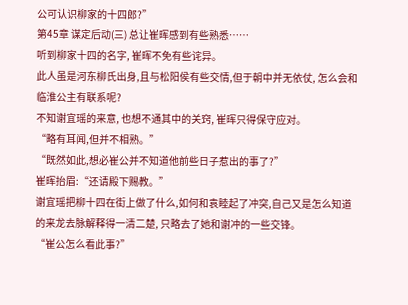公可认识柳家的十四郎?”
第45章 谋定后动(三) 总让崔晖感到有些熟悉……
听到柳家十四的名字, 崔晖不免有些诧异。
此人虽是河东柳氏出身,且与松阳侯有些交情,但于朝中并无依仗, 怎么会和临淮公主有联系呢?
不知谢宜瑶的来意, 也想不通其中的关窍, 崔晖只得保守应对。
“略有耳闻,但并不相熟。”
“既然如此,想必崔公并不知道他前些日子惹出的事了?”
崔晖抬眉:“还请殿下赐教。”
谢宜瑶把柳十四在街上做了什么,如何和袁睦起了冲突,自己又是怎么知道的来龙去脉解释得一清二楚, 只略去了她和谢冲的一些交锋。
“崔公怎么看此事?”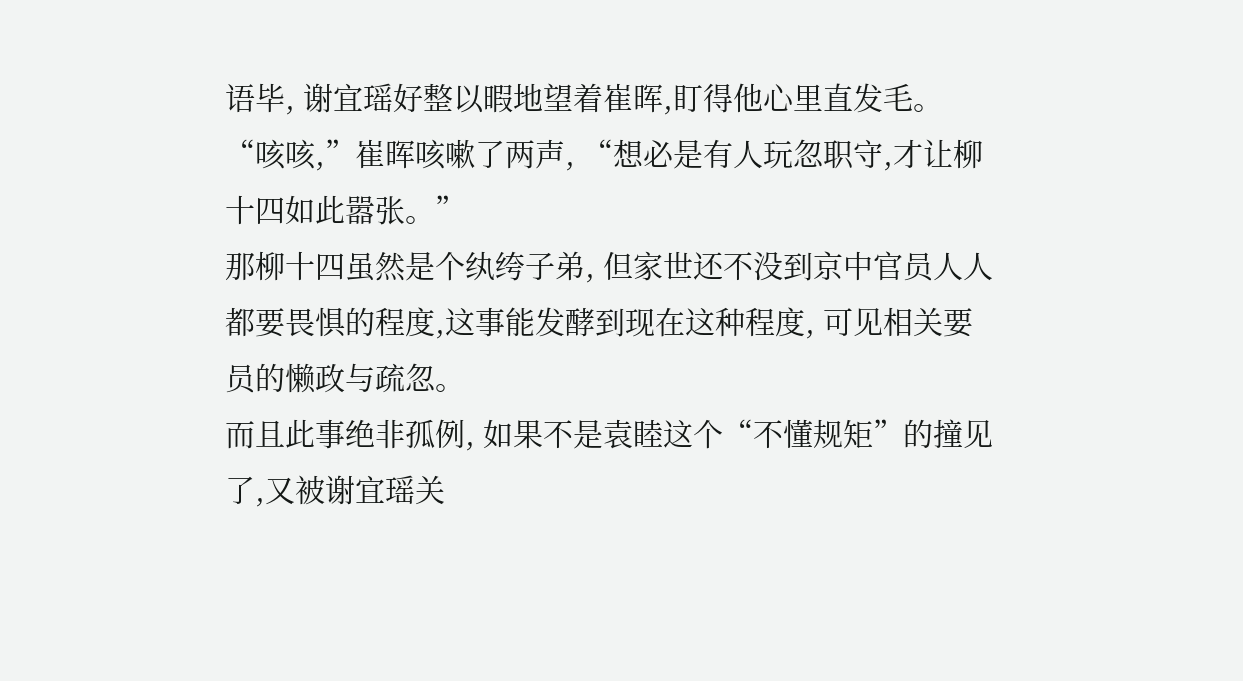语毕, 谢宜瑶好整以暇地望着崔晖,盯得他心里直发毛。
“咳咳,”崔晖咳嗽了两声, “想必是有人玩忽职守,才让柳十四如此嚣张。”
那柳十四虽然是个纨绔子弟, 但家世还不没到京中官员人人都要畏惧的程度,这事能发酵到现在这种程度, 可见相关要员的懒政与疏忽。
而且此事绝非孤例, 如果不是袁睦这个“不懂规矩”的撞见了,又被谢宜瑶关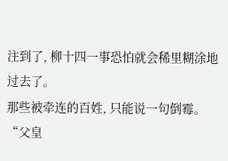注到了, 柳十四一事恐怕就会稀里糊涂地过去了。
那些被牵连的百姓, 只能说一句倒霉。
“父皇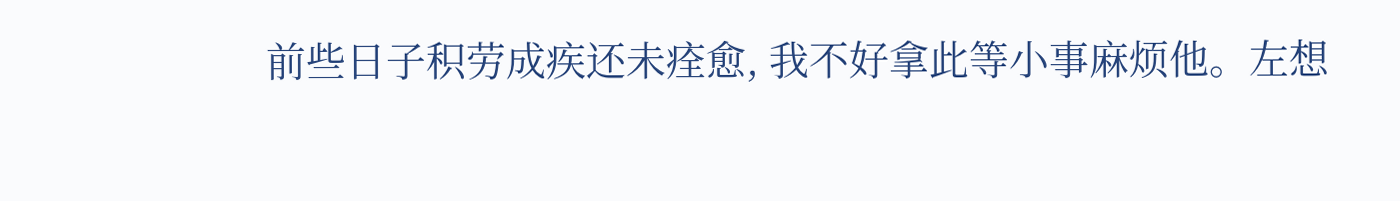前些日子积劳成疾还未痊愈, 我不好拿此等小事麻烦他。左想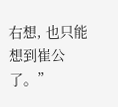右想, 也只能想到崔公了。”